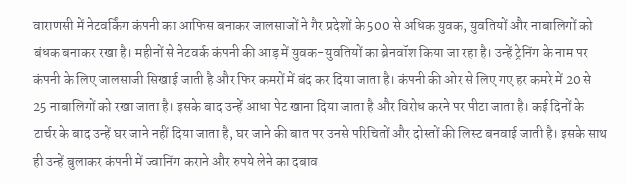वाराणसी में नेटवर्किंग कंपनी का आफिस बनाकर जालसाजों ने गैर प्रदेशों के 500 से अधिक युवक, युवतियों और नाबालिगों को बंधक बनाकर रखा है। महीनों से नेटवर्क कंपनी की आड़ में युवक-युवतियों का ब्रेनवॉश किया जा रहा है। उन्हें ट्रेनिंग के नाम पर कंपनी के लिए जालसाजी सिखाई जाती है और फिर कमरों में बंद कर दिया जाता है। कंपनी की ओर से लिए गए हर कमरे में 20 से 25 नाबालिगों को रखा जाता है। इसके बाद उन्हें आधा पेट खाना दिया जाता है और विरोध करने पर पीटा जाता है। कई दिनों के टार्चर के बाद उन्हें घर जाने नहीं दिया जाता है, घर जाने की बात पर उनसे परिचितों और दोस्तों की लिस्ट बनवाई जाती है। इसके साथ ही उन्हें बुलाकर कंपनी में ज्वानिंग कराने और रुपये लेने का दबाव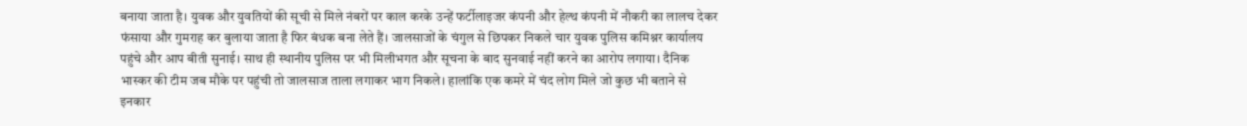बनाया जाता है। युवक और युवतियों की सूची से मिले नंबरों पर काल करके उन्हें फर्टीलाइजर कंपनी और हेल्थ कंपनी में नौकरी का लालच देकर फंसाया और गुमराह कर बुलाया जाता है फिर बंधक बना लेते हैं। जालसाजों के चंगुल से छिपकर निकले चार युवक पुलिस कमिश्नर कार्यालय पहुंचे और आप बीती सुनाई। साथ ही स्थानीय पुलिस पर भी मिलीभगत और सूचना के बाद सुनवाई नहीं करने का आरोप लगाया। दैनिक भास्कर की टीम जब मौके पर पहुंची तो जालसाज ताला लगाकर भाग निकले। हालांकि एक कमरे में चंद लोग मिले जो कुछ भी बताने से इनकार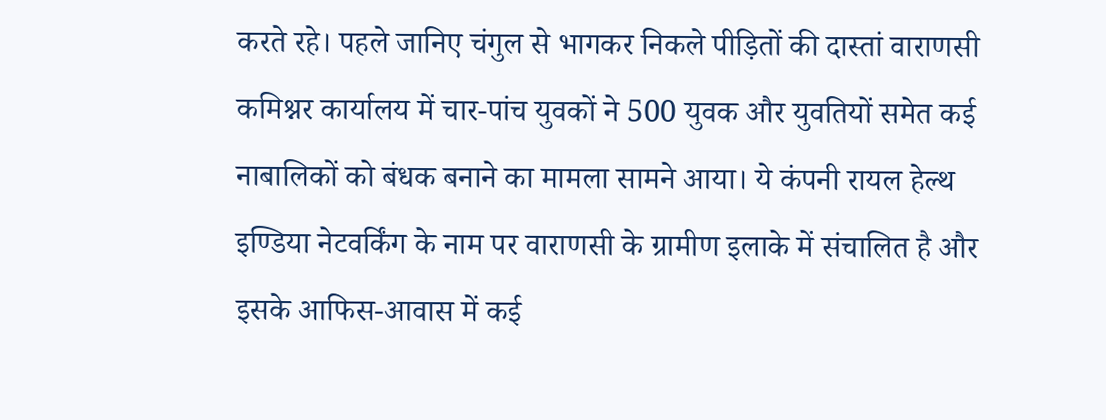करते रहे। पहले जानिए चंगुल से भागकर निकले पीड़ितों की दास्तां वाराणसी कमिश्नर कार्यालय में चार-पांच युवकों ने 500 युवक और युवतियों समेत कई नाबालिकों को बंधक बनाने का मामला सामने आया। ये कंपनी रायल हेल्थ इण्डिया नेटवर्किंग के नाम पर वाराणसी के ग्रामीण इलाके में संचालित है और इसके आफिस-आवास में कई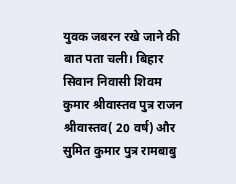युवक जबरन रखे जाने की बात पता चली। बिहार सिवान निवासी शिवम कुमार श्रीवास्तव पुत्र राजन श्रीवास्तव( 20 वर्ष) और सुमित कुमार पुत्र रामबाबु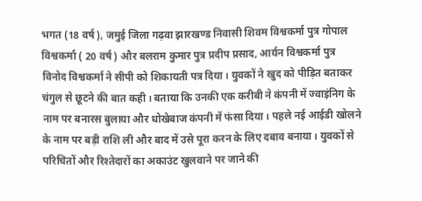भगत (18 वर्ष), जमुई जिला गढ़वा झारखण्ड निवासी शिवम विश्वकर्मा पुत्र गोपाल विश्वकर्मा ( 20 वर्ष) और बलराम कुमार पुत्र प्रदीप प्रसाद, आर्यन विश्वकर्मा पुत्र विनोद विश्वकर्मा ने सीपी को शिकायती पत्र दिया। युवकों ने खुद को पीड़ित बताकर चंगुल से छूटने की बात कही। बताया कि उनकी एक करीबी ने कंपनी में ज्वाइंनिग के नाम पर बनारस बुलाया और धोखेबाज कंपनी में फंसा दिया। पहले नई आईडी खोलने के नाम पर बड़ी राशि ली और बाद में उसे पूरा करन के लिए दबाव बनाया। युवकों से परिचितों और रिश्तेदारों का अकाउंट खुलवाने पर जाने की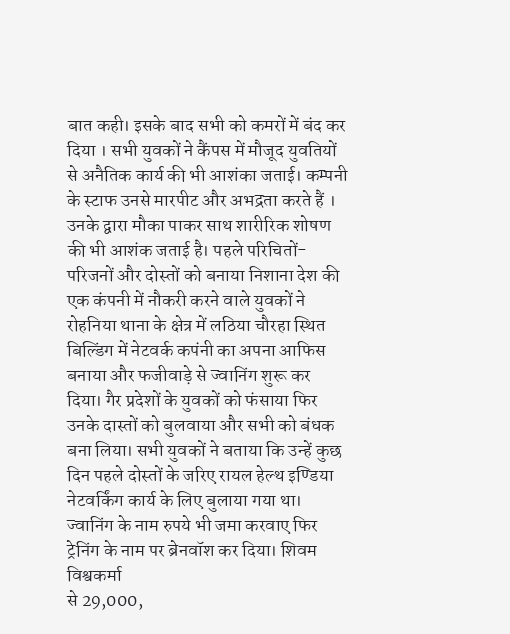बात कही। इसके बाद सभी को कमरों में बंद कर दिया । सभी युवकों ने कैंपस में मौजूद युवतियों से अनैतिक कार्य की भी आशंका जताई। कम्पनी के स्टाफ उनसे मारपीट और अभद्रता करते हैं । उनके द्वारा मौका पाकर साथ शारीरिक शोषण की भी आशंक जताई है। पहले परिचितों-परिजनों और दोस्तों को बनाया निशाना देश की एक कंपनी में नौकरी करने वाले युवकों ने रोहनिया थाना के क्षेत्र में लठिया चौरहा स्थित बिल्डिंग में नेटवर्क कपंनी का अपना आफिस बनाया और फजीवाड़े से ज्वानिंग शुरू कर दिया। गैर प्रदेशों के युवकों को फंसाया फिर उनके दास्तों को बुलवाया और सभी को बंधक बना लिया। सभी युवकों ने बताया कि उन्हें कुछ दिन पहले दोस्तों के जरिए रायल हेल्थ इण्डिया नेटवर्किंग कार्य के लिए बुलाया गया था। ज्वानिंग के नाम रुपये भी जमा करवाए फिर ट्रेनिंग के नाम पर ब्रेनवॉश कर दिया। शिवम विश्वकर्मा
से 29,000,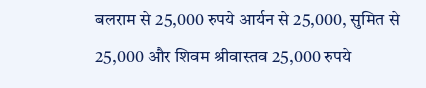बलराम से 25,000 रुपये आर्यन से 25,000, सुमित से 25,000 और शिवम श्रीवास्तव 25,000 रुपये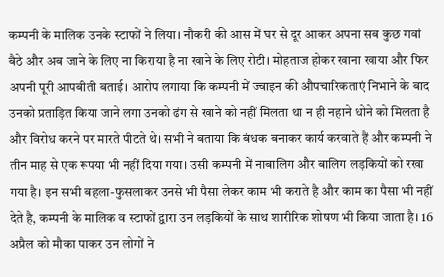कम्पनी के मालिक उनके स्टाफों ने लिया। नौकरी की आस में घर से दूर आकर अपना सब कुछ गवां बैठे और अब जाने के लिए ना किराया है ना खाने के लिए रोटी। मोहताज होकर खाना खाया और फिर अपनी पूरी आपबीती बताई। आरोप लगाया कि कम्पनी में ज्वाइन की औपचारिकताएं निभाने के बाद उनको प्रताड़ित किया जाने लगा उनको ढंग से खाने को नहीं मिलता था न ही नहाने धोने को मिलता है और विरोध करने पर मारते पीटते थे। सभी ने बताया कि बंधक बनाकर कार्य करवाते हैं और कम्पनी ने तीन माह से एक रूपया भी नहीं दिया गया। उसी कम्पनी में नाबालिग और बालिग लड़कियों को रखा गया है। इन सभी बहला-फुसलाकर उनसे भी पैसा लेकर काम भी कराते है और काम का पैसा भी नहीं देते है, कम्पनी के मालिक व स्टाफों द्वारा उन लड़कियों के साथ शारीरिक शोषण भी किया जाता है। 16 अप्रैल को मौका पाकर उन लोगों ने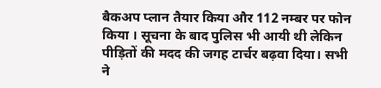बैकअप प्लान तैयार किया और 112 नम्बर पर फोन किया । सूचना के बाद पुलिस भी आयी थी लेकिन पीड़ितों की मदद की जगह टार्चर बढ़वा दिया। सभी ने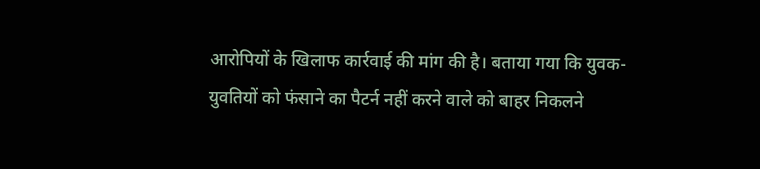आरोपियों के खिलाफ कार्रवाई की मांग की है। बताया गया कि युवक-युवतियों को फंसाने का पैटर्न नहीं करने वाले को बाहर निकलने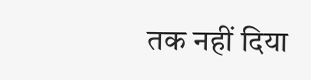तक नहीं दिया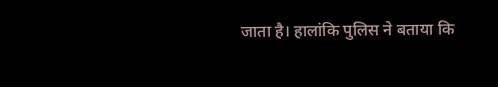जाता है। हालांकि पुलिस ने बताया कि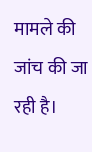मामले की जांच की जा रही है।